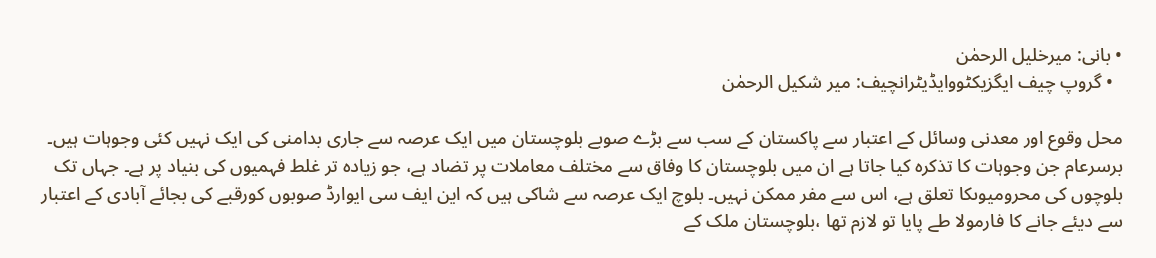• بانی: میرخلیل الرحمٰن
  • گروپ چیف ایگزیکٹووایڈیٹرانچیف: میر شکیل الرحمٰن

محل وقوع اور معدنی وسائل کے اعتبار سے پاکستان کے سب سے بڑے صوبے بلوچستان میں ایک عرصہ سے جاری بدامنی کی ایک نہیں کئی وجوہات ہیں۔ برسرعام جن وجوہات کا تذکرہ کیا جاتا ہے ان میں بلوچستان کا وفاق سے مختلف معاملات پر تضاد ہے، جو زیادہ تر غلط فہمیوں کی بنیاد پر ہے۔ جہاں تک بلوچوں کی محرومیوںکا تعلق ہے، اس سے مفر ممکن نہیں۔ بلوچ ایک عرصہ سے شاکی ہیں کہ این ایف سی ایوارڈ صوبوں کورقبے کی بجائے آبادی کے اعتبار سے دیئے جانے کا فارمولا طے پایا تو لازم تھا ،بلوچستان ملک کے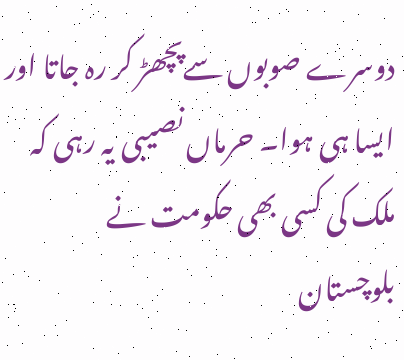دوسرے صوبوں سےپچھڑ کر رہ جاتا اور ایسا ہی ہوا۔ حرماں نصیبی یہ رہی کہ ملک کی کسی بھی حکومت نے بلوچستان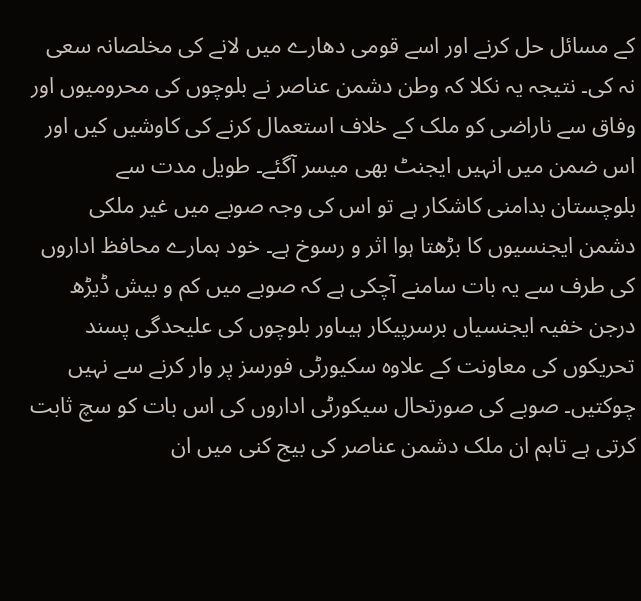کے مسائل حل کرنے اور اسے قومی دھارے میں لانے کی مخلصانہ سعی نہ کی۔ نتیجہ یہ نکلا کہ وطن دشمن عناصر نے بلوچوں کی محرومیوں اور وفاق سے ناراضی کو ملک کے خلاف استعمال کرنے کی کاوشیں کیں اور اس ضمن میں انہیں ایجنٹ بھی میسر آگئے۔ طویل مدت سے بلوچستان بدامنی کاشکار ہے تو اس کی وجہ صوبے میں غیر ملکی دشمن ایجنسیوں کا بڑھتا ہوا اثر و رسوخ ہے۔ خود ہمارے محافظ اداروں کی طرف سے یہ بات سامنے آچکی ہے کہ صوبے میں کم و بیش ڈیڑھ درجن خفیہ ایجنسیاں برسرپیکار ہیںاور بلوچوں کی علیحدگی پسند تحریکوں کی معاونت کے علاوہ سکیورٹی فورسز پر وار کرنے سے نہیں چوکتیں۔ صوبے کی صورتحال سیکورٹی اداروں کی اس بات کو سچ ثابت کرتی ہے تاہم ان ملک دشمن عناصر کی بیج کنی میں ان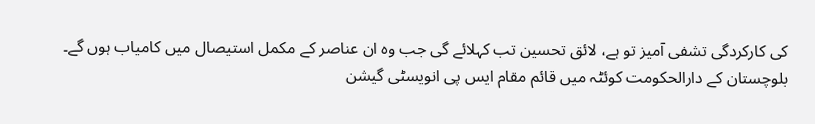کی کارکردگی تشفی آمیز تو ہے، لائق تحسین تب کہلائے گی جب وہ ان عناصر کے مکمل استیصال میں کامیاب ہوں گے۔ بلوچستان کے دارالحکومت کوئٹہ میں قائم مقام ایس پی انویسٹی گیشن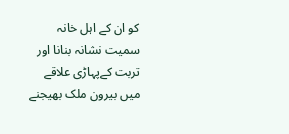کو ان کے اہل خانہ سمیت نشانہ بنانا اور تربت کےپہاڑی علاقے میں بیرون ملک بھیجنے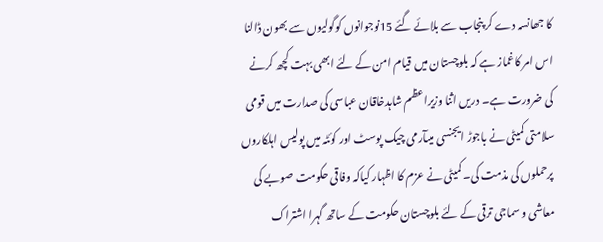کا جھانسہ دے کر پنجاب سے بلائے گئے 15نوجوانوں کوگولیوں سے بھون ڈالنا اس امر کاغماز ہے کہ بلوچستان میں قیام امن کے لئے ابھی بہت کچھ کرنے کی ضرورت ہے۔ دریں اثنا وزیراعظم شاہدخاقان عباسی کی صدارت میں قومی سلامتی کمیٹی نے باجوڑ ایجنسی میںآرمی چیک پوسٹ اور کوئٹہ میں پولیس اہلکاروں پرحملوں کی مذمت کی۔ کمیٹی نے عزم کا اظہار کیاکہ وفاقی حکومت صوبے کی معاشی و سماجی ترقی کے لئے بلوچستان حکومت کے ساتھ گہرا اشتراک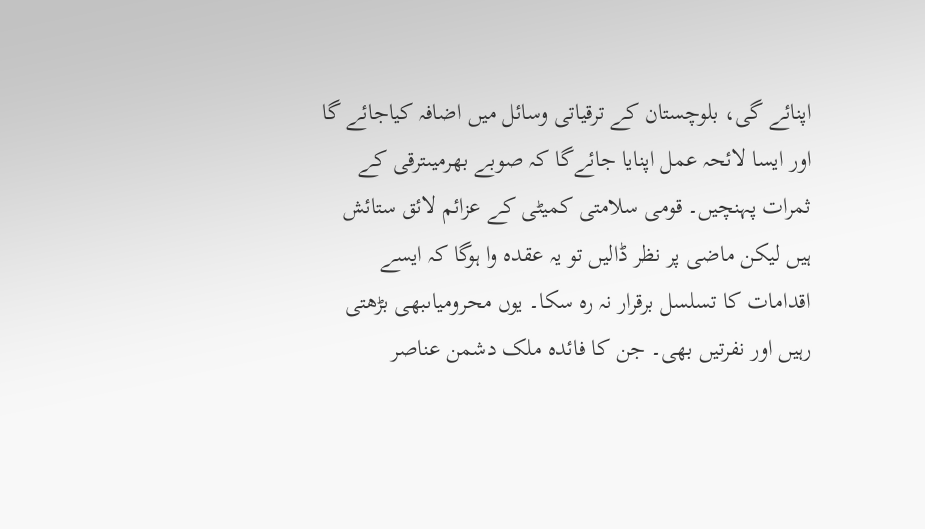اپنائے گی، بلوچستان کے ترقیاتی وسائل میں اضافہ کیاجائے گا اور ایسا لائحہ عمل اپنایا جائےگا کہ صوبے بھرمیںترقی کے ثمرات پہنچیں۔ قومی سلامتی کمیٹی کے عزائم لائق ستائش ہیں لیکن ماضی پر نظر ڈالیں تو یہ عقدہ وا ہوگا کہ ایسے اقدامات کا تسلسل برقرار نہ رہ سکا۔ یوں محرومیاںبھی بڑھتی رہیں اور نفرتیں بھی۔ جن کا فائدہ ملک دشمن عناصر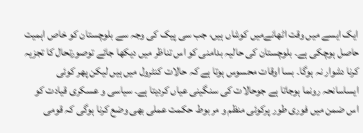ایک ایسے میں وقت اٹھانےمیں کوشاں ہیں، جب سی پیک کی وجہ سے بلوچستان کو خاص اہمیت حاصل ہوچکی ہے۔ بلوچستان کی حالیہ بدامنی کو اس تناظر میں دیکھا جائے توصورتحال کا تجزیہ کرنا دشوار نہ ہوگا۔ بسا اوقات محسوس ہوتا ہے کہ حالات کنٹرول میں ہیں لیکن پھر کوئی ایساسانحہ رونما ہوجاتا ہے جوحالات کی سنگینی عیاں کردیتا ہے۔ سیاسی و عسکری قیادت کو اس ضمن میں فوری طور پرکوئی منظم و مربوط حکمت عملی بھی وضع کرنا ہوگی کہ قومی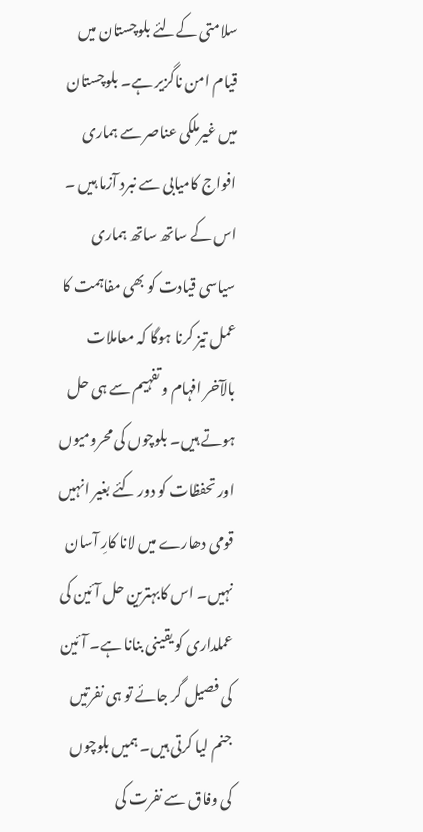سلامتی کےلئے بلوچستان میں قیام امن ناگزیر ہے۔ بلوچستان میں غیرملکی عناصر سے ہماری افواج کامیابی سے نبرد آزما ہیں ۔ اس کے ساتھ ساتھ ہماری سیاسی قیادت کو بھی مفاہمت کا عمل تیز کرنا ہوگا کہ معاملات بالآخر افہام و تفہیم سے ہی حل ہوتے ہیں۔ بلوچوں کی محرومیوں اور تحفظات کو دور کئے بغیر انہیں قومی دھارے میں لانا کارِ آسان نہیں۔ اس کابہترین حل آئین کی عملداری کو یقینی بنانا ہے۔ آئین کی فصیل گر جائے تو ہی نفرتیں جنم لیا کرتی ہیں۔ ہمیں بلوچوں کی وفاق سے نفرت کی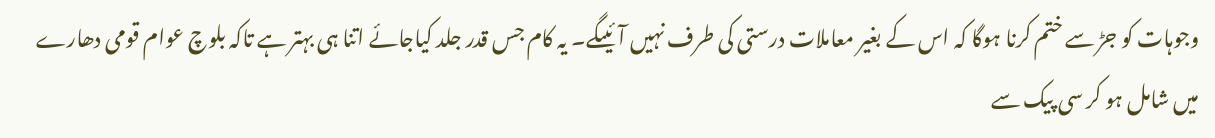وجوہات کو جڑ سے ختم کرنا ہوگا کہ اس کے بغیر معاملات درستی کی طرف نہیں آئیںگے۔ یہ کام جس قدر جلد کیاجائے اتنا ہی بہتر ہے تاکہ بلوچ عوام قومی دھارے میں شامل ہو کر سی پیک سے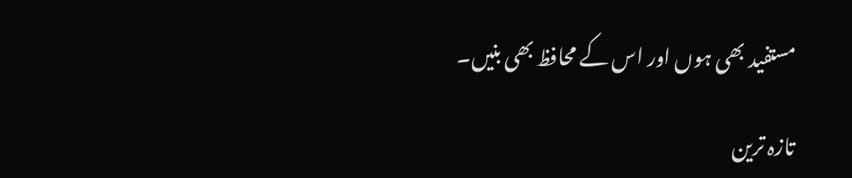مستفید بھی ہوں اور اس کے محافظ بھی بنیں۔

تازہ ترین